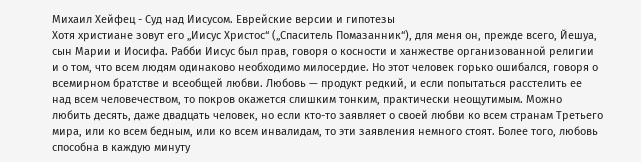Михаил Хейфец - Суд над Иисусом. Еврейские версии и гипотезы
Хотя христиане зовут его „Иисус Христос“ („Спаситель Помазанник“), для меня он, прежде всего, Йешуа, сын Марии и Иосифа. Рабби Иисус был прав, говоря о косности и ханжестве организованной религии и о том, что всем людям одинаково необходимо милосердие. Но этот человек горько ошибался, говоря о всемирном братстве и всеобщей любви. Любовь — продукт редкий, и если попытаться расстелить ее над всем человечеством, то покров окажется слишким тонким, практически неощутимым. Можно любить десять, даже двадцать человек, но если кто-то заявляет о своей любви ко всем странам Третьего мира, или ко всем бедным, или ко всем инвалидам, то эти заявления немного стоят. Более того, любовь способна в каждую минуту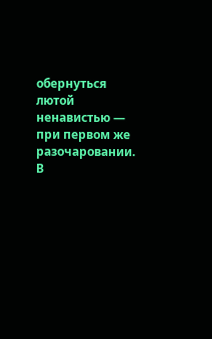обернуться лютой ненавистью — при первом же разочаровании. В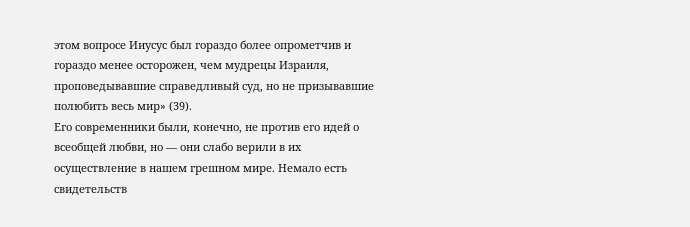этом вопросе Ииусус был гораздо более опрометчив и гораздо менее осторожен, чем мудрецы Израиля, проповедывавшие справедливый суд, но не призывавшие полюбить весь мир» (39).
Его современники были, конечно, не против его идей о всеобщей любви, но — они слабо верили в их осуществление в нашем грешном мире. Немало есть свидетельств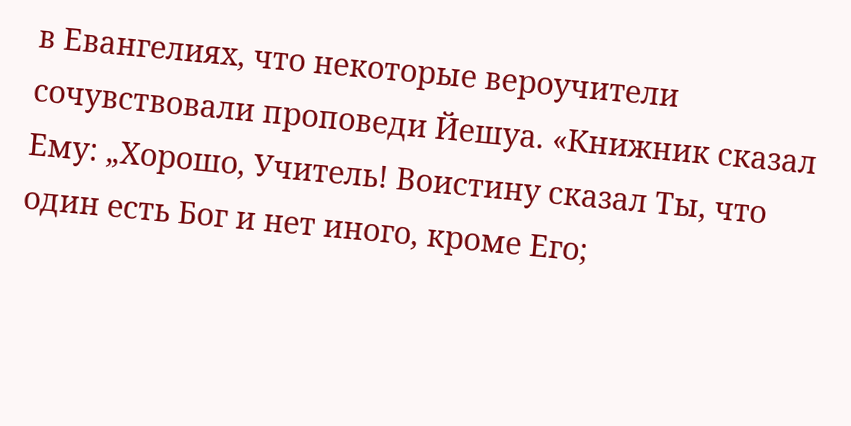в Евангелиях, что некоторые вероучители сочувствовали проповеди Йешуа. «Книжник сказал Ему: „Хорошо, Учитель! Воистину сказал Ты, что один есть Бог и нет иного, кроме Его;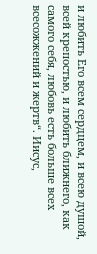и любить Его всем сердцем, и всею душой, всей крепостью, и любить ближнего, как самого себя, любовь есть больше всех всесожжений и жертв“. Иисус,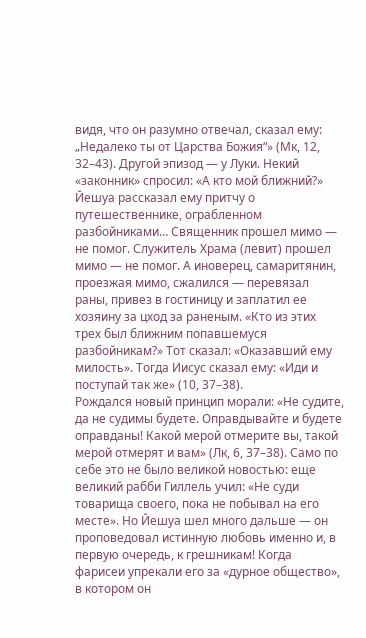видя, что он разумно отвечал, сказал ему: „Недалеко ты от Царства Божия“» (Мк, 12, 32–43). Другой эпизод — у Луки. Некий «законник» спросил: «А кто мой ближний?» Йешуа рассказал ему притчу о путешественнике, ограбленном разбойниками… Священник прошел мимо — не помог. Служитель Храма (левит) прошел мимо — не помог. А иноверец, самаритянин, проезжая мимо, сжалился — перевязал раны, привез в гостиницу и заплатил ее хозяину за цход за раненым. «Кто из этих трех был ближним попавшемуся разбойникам?» Тот сказал: «Оказавший ему милость». Тогда Иисус сказал ему: «Иди и поступай так же» (10, 37–38).
Рождался новый принцип морали: «Не судите, да не судимы будете. Оправдывайте и будете оправданы! Какой мерой отмерите вы, такой мерой отмерят и вам» (Лк, 6, 37–38). Само по себе это не было великой новостью: еще великий рабби Гиллель учил: «Не суди товарища своего, пока не побывал на его месте». Но Йешуа шел много дальше — он проповедовал истинную любовь именно и, в первую очередь, к грешникам! Когда фарисеи упрекали его за «дурное общество», в котором он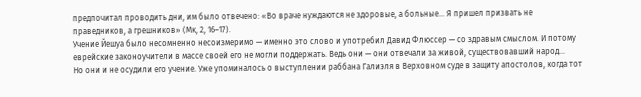предпочитал проводить дни, им было отвечено: «Во враче нуждаются не здоровые, а больные… Я пришел призвать не праведников, а грешников» (Мк, 2, 16–17).
Учение Йешуа было несомненно несоизмеримо — именно это слово и употребил Давид Флюссер — со здравым смыслом. И потому еврейские законоучители в массе своей его не могли поддержать. Ведь они — они отвечали за живой, существовавший народ…
Но они и не осудили его учение. Уже упоминалось о выступлении раббана Галиэля в Верховном суде в защиту апостолов, когда тот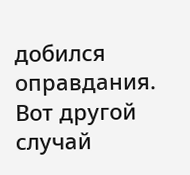добился оправдания. Вот другой случай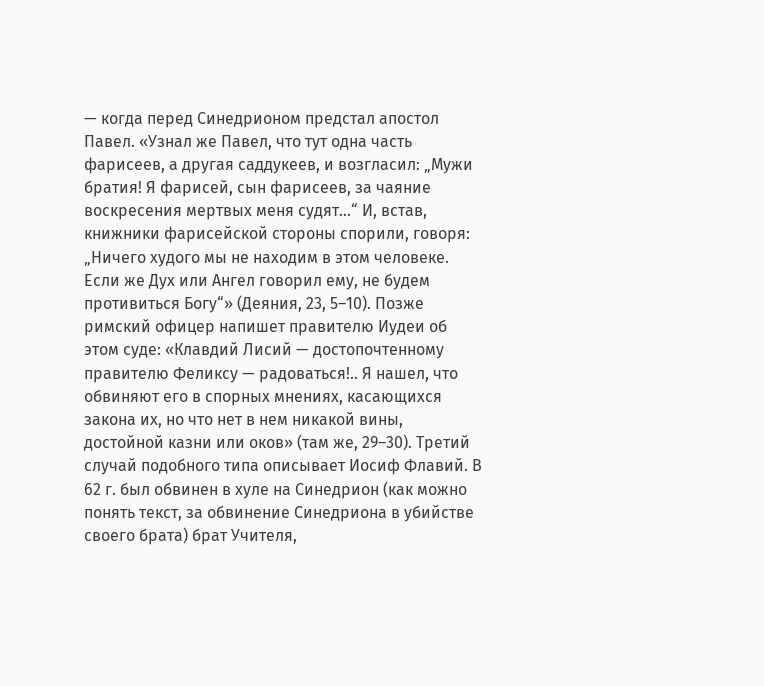— когда перед Синедрионом предстал апостол Павел. «Узнал же Павел, что тут одна часть фарисеев, а другая саддукеев, и возгласил: „Мужи братия! Я фарисей, сын фарисеев, за чаяние воскресения мертвых меня судят…“ И, встав, книжники фарисейской стороны спорили, говоря: „Ничего худого мы не находим в этом человеке. Если же Дух или Ангел говорил ему, не будем противиться Богу“» (Деяния, 23, 5–10). Позже римский офицер напишет правителю Иудеи об этом суде: «Клавдий Лисий — достопочтенному правителю Феликсу — радоваться!.. Я нашел, что обвиняют его в спорных мнениях, касающихся закона их, но что нет в нем никакой вины, достойной казни или оков» (там же, 29–30). Третий случай подобного типа описывает Иосиф Флавий. В 62 г. был обвинен в хуле на Синедрион (как можно понять текст, за обвинение Синедриона в убийстве своего брата) брат Учителя,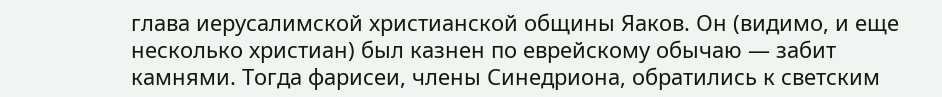глава иерусалимской христианской общины Яаков. Он (видимо, и еще несколько христиан) был казнен по еврейскому обычаю — забит камнями. Тогда фарисеи, члены Синедриона, обратились к светским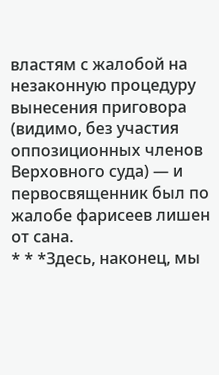властям с жалобой на незаконную процедуру вынесения приговора (видимо, без участия оппозиционных членов Верховного суда) — и первосвященник был по жалобе фарисеев лишен от сана.
* * *Здесь, наконец, мы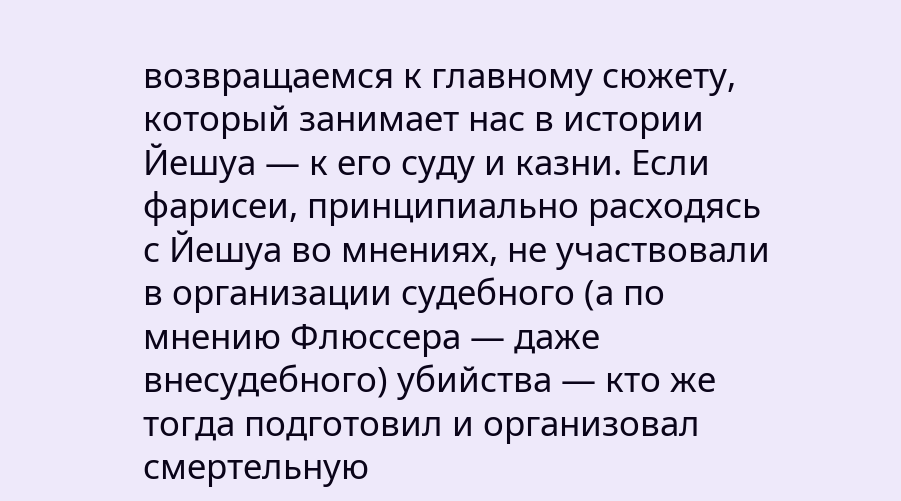возвращаемся к главному сюжету, который занимает нас в истории Йешуа — к его суду и казни. Если фарисеи, принципиально расходясь с Йешуа во мнениях, не участвовали в организации судебного (а по мнению Флюссера — даже внесудебного) убийства — кто же тогда подготовил и организовал смертельную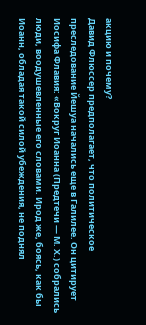акцию и почему?
Давид Флюссер предполагает, что политическое преследование Йешуа начались еще в Галилее. Он цитирует Иосифа Флавия: «Вокруг Иоанна (Предтечи — М. Х.) собрались люди, воодушевленные его словами. Ирод же, боясь, как бы Иоанн, обладая такой силой убеждения, не поднял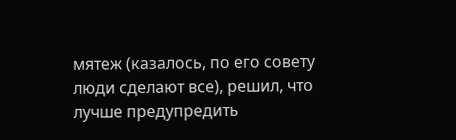мятеж (казалось, по его совету люди сделают все), решил, что лучше предупредить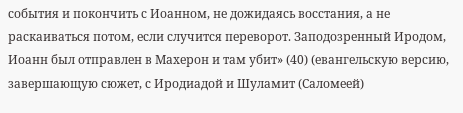события и покончить с Иоанном, не дожидаясь восстания, а не раскаиваться потом, если случится переворот. Заподозренный Иродом, Иоанн был отправлен в Махерон и там убит» (40) (евангельскую версию, завершающую сюжет, с Иродиадой и Шуламит (Саломеей)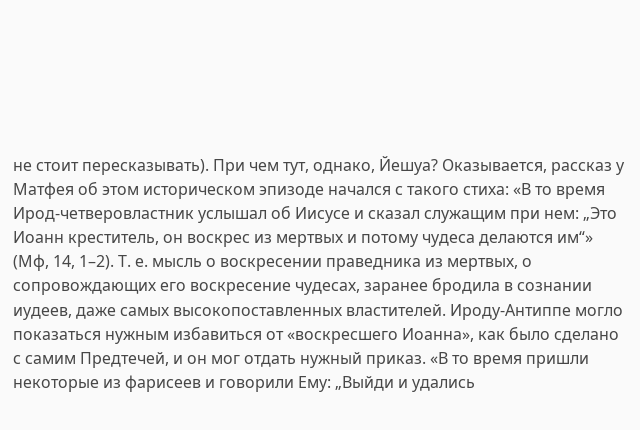не стоит пересказывать). При чем тут, однако, Йешуа? Оказывается, рассказ у Матфея об этом историческом эпизоде начался с такого стиха: «В то время Ирод-четверовластник услышал об Иисусе и сказал служащим при нем: „Это Иоанн креститель, он воскрес из мертвых и потому чудеса делаются им“» (Мф, 14, 1–2). Т. е. мысль о воскресении праведника из мертвых, о сопровождающих его воскресение чудесах, заранее бродила в сознании иудеев, даже самых высокопоставленных властителей. Ироду-Антиппе могло показаться нужным избавиться от «воскресшего Иоанна», как было сделано с самим Предтечей, и он мог отдать нужный приказ. «В то время пришли некоторые из фарисеев и говорили Ему: „Выйди и удались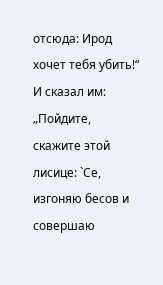отсюда: Ирод хочет тебя убить!“ И сказал им: „Пойдите, скажите этой лисице: `Се, изгоняю бесов и совершаю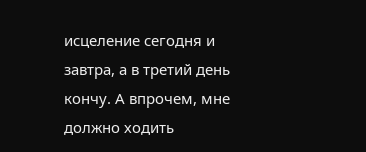исцеление сегодня и завтра, а в третий день кончу. А впрочем, мне должно ходить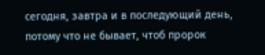сегодня, завтра и в последующий день, потому что не бывает, чтоб пророк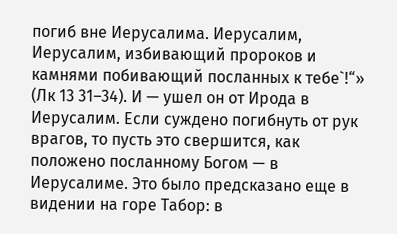погиб вне Иерусалима. Иерусалим, Иерусалим, избивающий пророков и камнями побивающий посланных к тебе`!“» (Лк 13 31–34). И — ушел он от Ирода в Иерусалим. Если суждено погибнуть от рук врагов, то пусть это свершится, как положено посланному Богом — в Иерусалиме. Это было предсказано еще в видении на горе Табор: в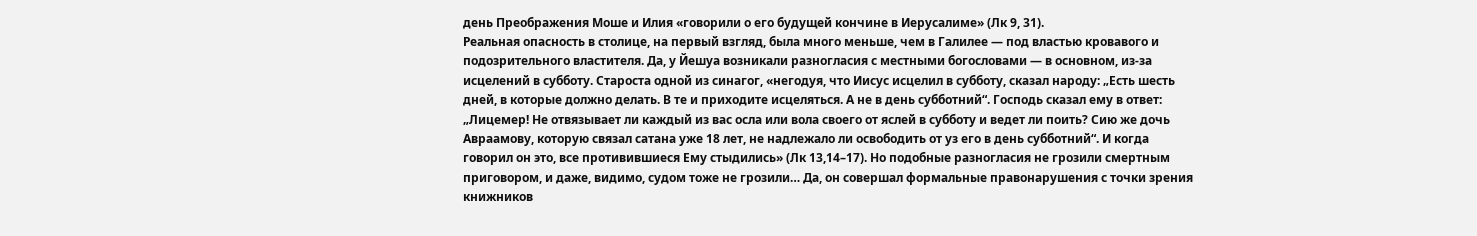день Преображения Моше и Илия «говорили о его будущей кончине в Иерусалиме» (Лк 9, 31).
Реальная опасность в столице, на первый взгляд, была много меньше, чем в Галилее — под властью кровавого и подозрительного властителя. Да, у Йешуа возникали разногласия с местными богословами — в основном, из-за исцелений в субботу. Староста одной из синагог, «негодуя, что Иисус исцелил в субботу, сказал народу: „Есть шесть дней, в которые должно делать. В те и приходите исцеляться. А не в день субботний“. Господь сказал ему в ответ: „Лицемер! Не отвязывает ли каждый из вас осла или вола своего от яслей в субботу и ведет ли поить? Сию же дочь Авраамову, которую связал сатана уже 18 лет, не надлежало ли освободить от уз его в день субботний“. И когда говорил он это, все противившиеся Ему стыдились» (Лк 13,14–17). Но подобные разногласия не грозили смертным приговором, и даже, видимо, судом тоже не грозили… Да, он совершал формальные правонарушения с точки зрения книжников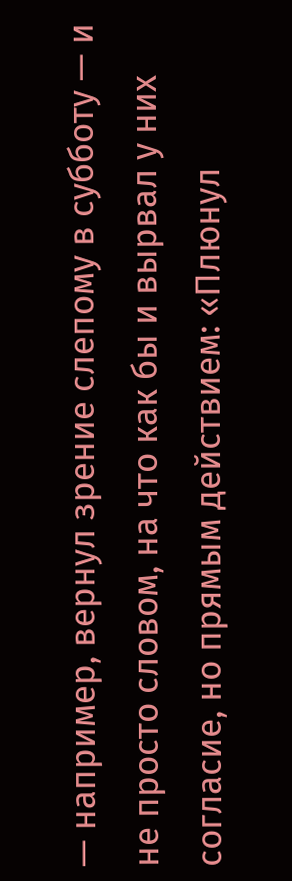— например, вернул зрение слепому в субботу — и не просто словом, на что как бы и вырвал у них согласие, но прямым действием: «Плюнул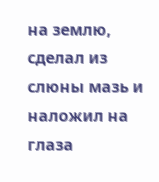на землю, сделал из слюны мазь и наложил на глаза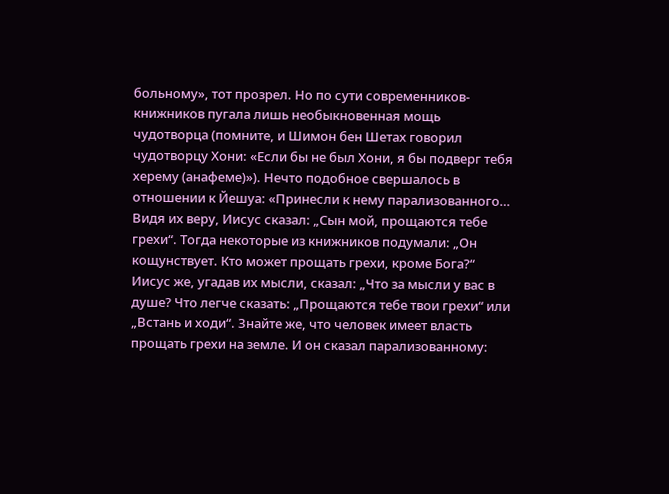больному», тот прозрел. Но по сути современников-книжников пугала лишь необыкновенная мощь чудотворца (помните, и Шимон бен Шетах говорил чудотворцу Хони: «Если бы не был Хони, я бы подверг тебя херему (анафеме)»). Нечто подобное свершалось в отношении к Йешуа: «Принесли к нему парализованного… Видя их веру, Иисус сказал: „Сын мой, прощаются тебе грехи“. Тогда некоторые из книжников подумали: „Он кощунствует. Кто может прощать грехи, кроме Бога?“ Иисус же, угадав их мысли, сказал: „Что за мысли у вас в душе? Что легче сказать: „Прощаются тебе твои грехи“ или „Встань и ходи“. Знайте же, что человек имеет власть прощать грехи на земле. И он сказал парализованному: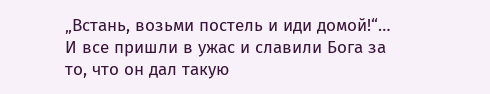„Встань, возьми постель и иди домой!“… И все пришли в ужас и славили Бога за то, что он дал такую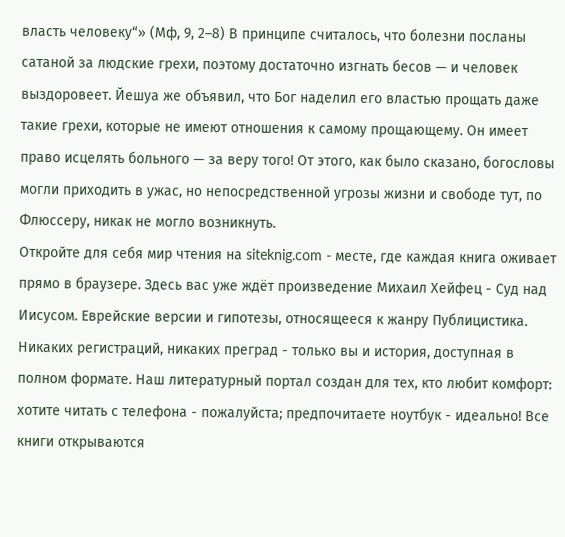власть человеку“» (Мф, 9, 2–8) В принципе считалось, что болезни посланы сатаной за людские грехи, поэтому достаточно изгнать бесов — и человек выздоровеет. Йешуа же объявил, что Бог наделил его властью прощать даже такие грехи, которые не имеют отношения к самому прощающему. Он имеет право исцелять больного — за веру того! От этого, как было сказано, богословы могли приходить в ужас, но непосредственной угрозы жизни и свободе тут, по Флюссеру, никак не могло возникнуть.
Откройте для себя мир чтения на siteknig.com - месте, где каждая книга оживает прямо в браузере. Здесь вас уже ждёт произведение Михаил Хейфец - Суд над Иисусом. Еврейские версии и гипотезы, относящееся к жанру Публицистика. Никаких регистраций, никаких преград - только вы и история, доступная в полном формате. Наш литературный портал создан для тех, кто любит комфорт: хотите читать с телефона - пожалуйста; предпочитаете ноутбук - идеально! Все книги открываются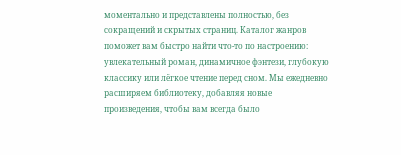моментально и представлены полностью, без сокращений и скрытых страниц. Каталог жанров поможет вам быстро найти что-то по настроению: увлекательный роман, динамичное фэнтези, глубокую классику или лёгкое чтение перед сном. Мы ежедневно расширяем библиотеку, добавляя новые произведения, чтобы вам всегда было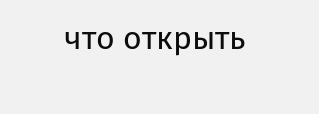что открыть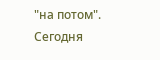"на потом". Сегодня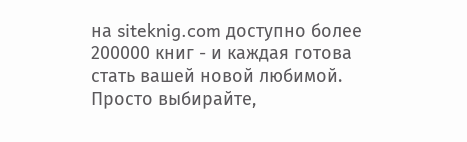на siteknig.com доступно более 200000 книг - и каждая готова стать вашей новой любимой. Просто выбирайте,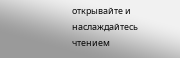открывайте и наслаждайтесь чтением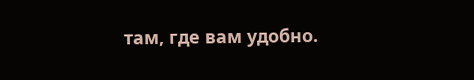там, где вам удобно.